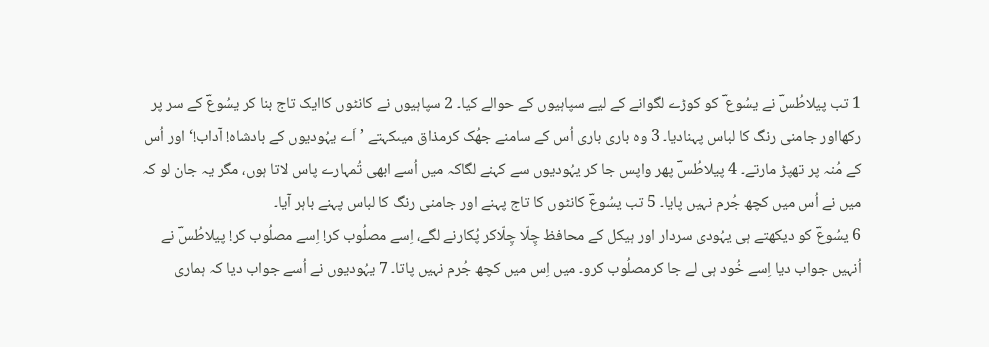1 تب پیلاطُسؔ نے یسُوع ؔ کو کوڑے لگوانے کے لیے سپاہیوں کے حوالے کیا۔ 2 سپاہیوں نے کانٹوں کاایک تاج بنا کر یسُوعؔ کے سر پر رکھااور جامنی رنگ کا لباس پہنادیا۔ 3 وہ باری باری اُس کے سامنے جھُک کرمذاق میںکہتے ’اَے یہُودیوں کے بادشاہ! آداب!‘ اور اُس کے مُنہ پر تھپڑ مارتے۔ 4 پیلاطُسؔ پھر واپس جا کر یہُودیوں سے کہنے لگاکہ میں اُسے ابھی تُمہارے پاس لاتا ہوں، مگر یہ جان لو کہ میں نے اُس میں کچھ جُرم نہیں پایا۔ 5 تب یسُوعؔ کانٹوں کا تاج پہنے اور جامنی رنگ کا لباس پہنے باہر آیا۔
6 یسُوعؔ کو دیکھتے ہی یہُودی سردار اور ہیکل کے محافظ چِلّا چِلّاکر پُکارنے لگے، اِسے مصلُوب کر! اِسے مصلُوب کر! پیلاطُسؔ نے اُنہیں جواب دیا اِسے خُود ہی لے جا کرمصلُوب کرو۔ میں اِس میں کچھ جُرم نہیں پاتا۔ 7 یہُودیوں نے اُسے جواب دیا کہ ہماری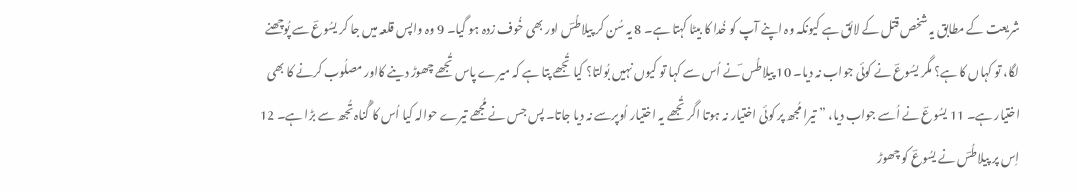شریعت کے مطابق یہ شخص قتل کے لائق ہے کیونکہ وہ اپنے آپ کو خُدا کا بیٹا کہتا ہے۔ 8 یہ سُن کر پیلاطُسؔ اور بھی خُوف زدہ ہو گیا۔ 9 وہ واپس قلعہ میں جا کر یسُوعؔ سے پُوچھنے لگا، تو کہاں کا ہے؟ مگر یسُوعؔ نے کوئی جواب نہ دیا۔ 10 پیلاطُس ؔنے اُس سے کہا تو کیوں نہیں بُولتا؟ کیا تُجھے پتا ہے کہ میرے پاس تُجھے چھوڑ دینے کااور مصلُوب کرنے کا بھی اختیار ہے۔ 11 یسُوعؔ نے اُسے جواب دیا، ”تیرا مُجھ پر کوئی اختیار نہ ہوتا اگر تُجھے یہ اختیار اُوپرسے نہ دیا جاتا۔ پس جس نے مُجھے تیرے حوالہ کیا اُس کا گُناہ تُجھ سے بڑا ہے۔ 12 اِس پر پیلاطُسؔ نے یسُوعؔ کو چھوڑ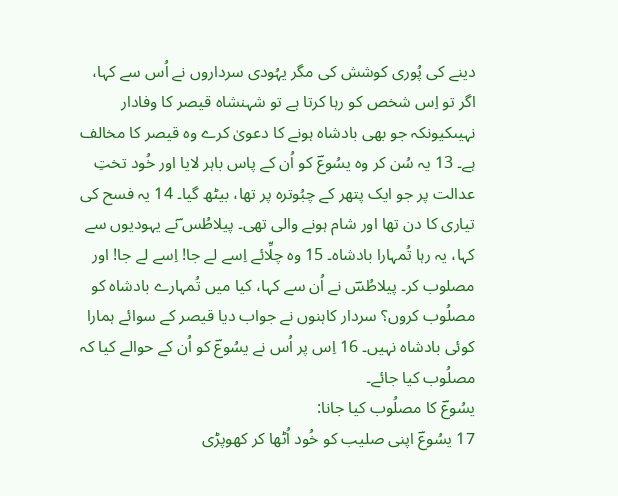دینے کی پُوری کوشش کی مگر یہُودی سرداروں نے اُس سے کہا، اگر تو اِس شخص کو رہا کرتا ہے تو شہنشاہ قیصر کا وفادار نہیںکیونکہ جو بھی بادشاہ ہونے کا دعویٰ کرے وہ قیصر کا مخالف ہے۔ 13 یہ سُن کر وہ یسُوعؔ کو اُن کے پاس باہر لایا اور خُود تختِ عدالت پر جو ایک پتھر کے چبُوترہ پر تھا، بیٹھ گیا۔ 14 یہ فسح کی تیاری کا دن تھا اور شام ہونے والی تھی۔ پیلاطُس ؔنے یہودیوں سے کہا، یہ رہا تُمہارا بادشاہ۔ 15 وہ چلِّائے اِسے لے جا! اِسے لے جا! اور مصلوب کر۔ پیلاطُسؔ نے اُن سے کہا، کیا میں تُمہارے بادشاہ کو مصلُوب کروں؟ سردار کاہنوں نے جواب دیا قیصر کے سوائے ہمارا کوئی بادشاہ نہیں۔ 16 اِس پر اُس نے یسُوعؔ کو اُن کے حوالے کیا کہ مصلُوب کیا جائے۔
یسُوعؔ کا مصلُوب کیا جانا:
17 یسُوعؔ اپنی صلیب کو خُود اُٹھا کر کھوپڑی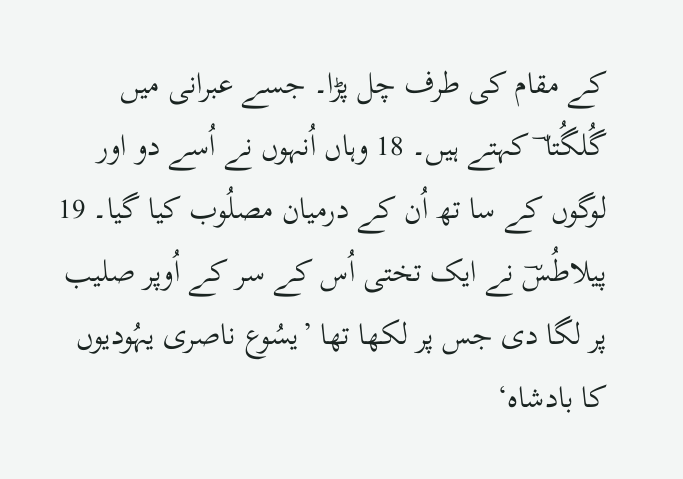کے مقام کی طرف چل پڑا۔ جسے عبرانی میں گُلگُتا ؔ کہتے ہیں۔ 18 وہاں اُنہوں نے اُسے دو اور لوگوں کے سا تھ اُن کے درمیان مصلُوب کیا گیا۔ 19 پیلاطُسؔ نے ایک تختی اُس کے سر کے اُوپر صلیب پر لگا دی جس پر لکھا تھا ’یسُوع ناصری یہُودیوں کا بادشاہ‘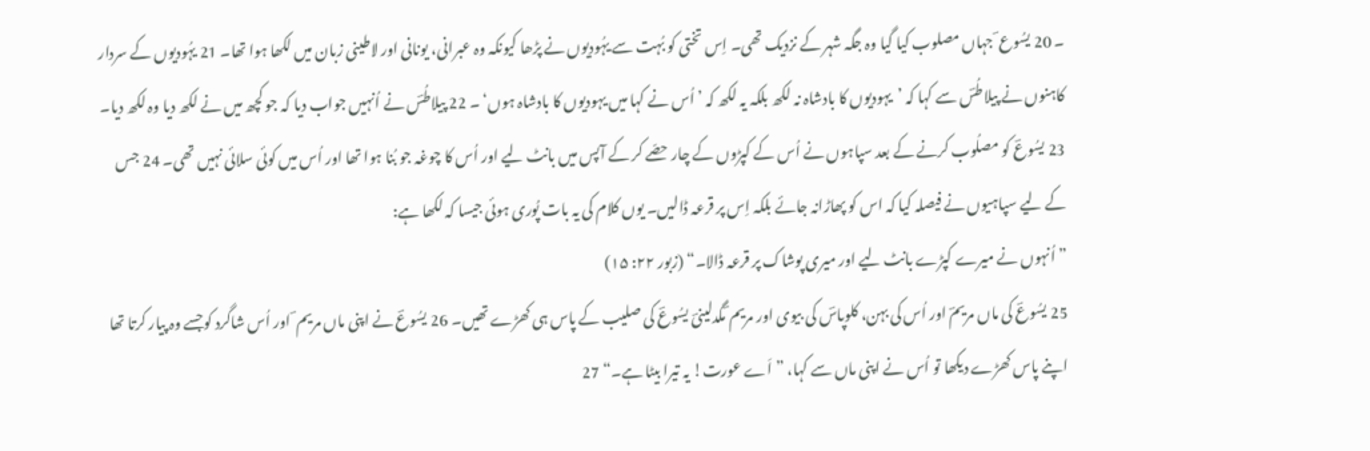۔ 20 یسُوع ؔ جہاں مصلوب کیا گیا وہ جگہ شہر کے نزدیک تھی۔ اِس تختی کو بُہت سے یہُودیوں نے پڑھا کیونکہ وہ عبرانی، یونانی اور لاطینی زبان میں لکھا ہوا تھا۔ 21 یہُودیوں کے سردار کاہنوں نے پیلاطُسؔ سے کہا کہ ’یہودیوں کا بادشاہ نہ لکھ بلکہ یہ لکھ کہ ’اُس نے کہا میں یہودیوں کا بادشاہ ہوں‘ ۔ 22 پیلاطُسؔ نے اُنہیں جواب دیا کہ جو کچھ میں نے لکھ دیا وہ لکھ دیا۔ 23 یسُوعؔ کو مصلُوب کرنے کے بعد سپاہوں نے اُس کے کپڑوں کے چار حصّے کر کے آپس میں بانٹ لیے اور اُس کا چوغہ جو بُنا ہوا تھا اور اُس میں کوئی سلائی نہیں تھی۔ 24 جس کے لیے سپاہیوں نے فیصلہ کیا کہ اس کو پھاڑانہ جائے بلکہ اِس پر قرعہ ڈالیں۔ یوں کلام کی یہ بات پُوری ہوئی جیسا کہ لکھا ہے:
”اُنہوں نے میرے کپڑے بانٹ لیے اور میری پوشاک پر قرعہ ڈالا۔“ (زبور ۲۲: ۱۵)
25 یسُوعؔ کی ماں مریمؔ اور اُس کی بہن، کلوپاسؔ کی بیوی اور مریم ؔمگدلینیؔ یسُوعؔ کی صلیب کے پاس ہی کھڑے تھیں۔ 26 یسُوعؔ نے اپنی ماں مریم ؔ اور اُس شاگرد کوجسے وہ پیار کرتا تھا اپنے پاس کھڑے دیکھا تو اُس نے اپنی ماں سے کہا، ”اَے عورت! یہ تیرا بیٹا ہے۔“ 27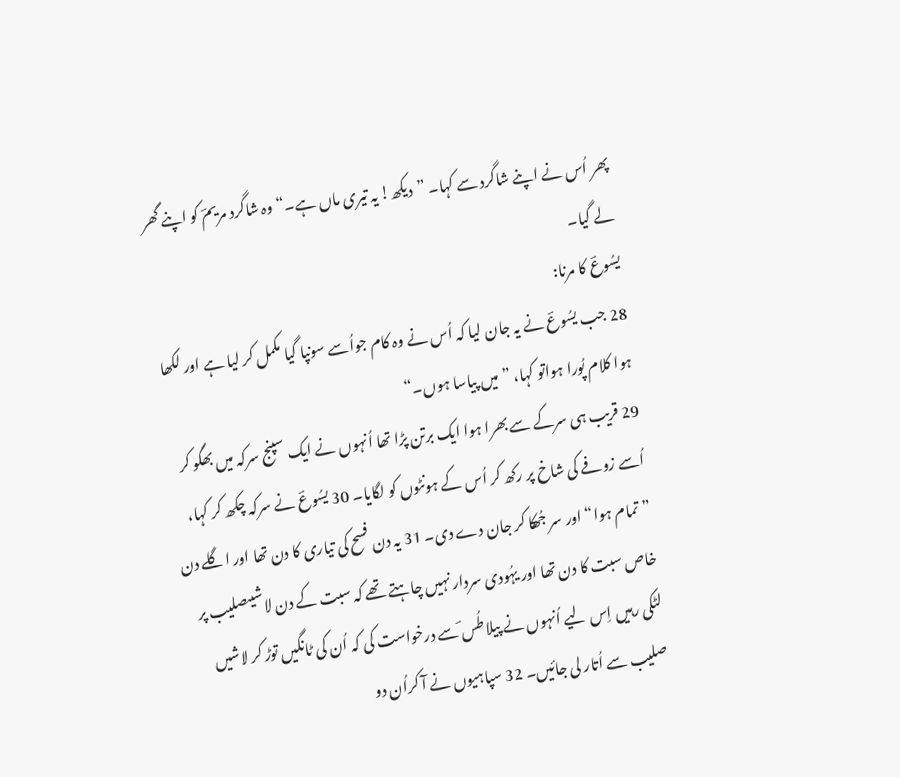پھر اُس نے اپنے شاگرد سے کہا۔ ”دیکھ! یہ تیری ماں ہے۔“ وہ شاگرد مریمؔ کو اپنے گھر لے گیا۔
یسُوعؔ کا مرنا:
28 جب یسُوعؔ نے یہ جان لیا کہ اُس نے وہ کام جواُسے سونپا گیا مکمل کر لیا ہے اور لکھا ہوا کلام پُورا ہواتو کہا، ”میں پیاسا ہوں۔“
29 قریب ہی سرکے سے بھرا ہوا ایک برتن پڑا تھا اُنہوں نے ایک سپنج سرکہ میں بھگو کر اُسے زوفے کی شاخ پر رکھ کر اُس کے ہونٹوں کو لگایا۔ 30 یسُوعؔ نے سرکہ چکھ کر کہا، ”تمام ہوا“ اور سر جُھکا کر جان دے دی۔ 31 یہ دن فسح کی تیاری کا دن تھا اور اگلے دن خاص سبت کا دن تھا اور یہُودی سردار نہیں چاہتے تھے کہ سبت کے دن لاشیںصلیب پر لٹکی رہیں اِس لیے اُنہوں نے پیلاطُس ؔسے درخواست کی کہ اُن کی ٹانگیں توڑ کر لاشیں صلیب سے اُتار لی جائیں۔ 32 سپاہیوں نے آ کراُن دو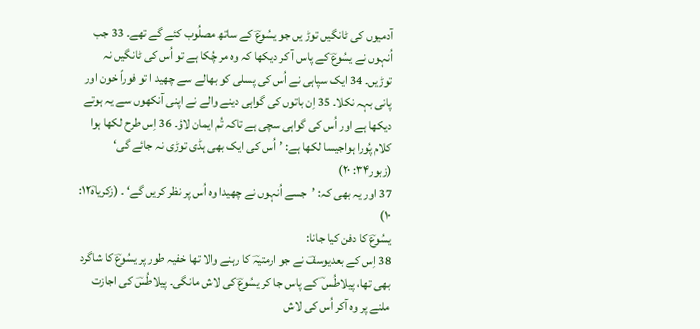آدمیوں کی ٹانگیں توڑ یں جو یسُوعؔ کے ساتھ مصلُوب کئے گے تھے۔ 33 جب اُنہوں نے یسُوعؔ کے پاس آ کر دیکھا کہ وہ مر چُکا ہے تو اُس کی ٹانگیں نہ توڑیں۔ 34 ایک سپاہی نے اُس کی پسلی کو بھالے سے چھید ا تو فوراً خون اور پانی بہہ نکلا۔ 35 اِن باتوں کی گواہی دینے والے نے اپنی آنکھوں سے یہ ہوتے دیکھا ہے اور اُس کی گواہی سچی ہے تاکہ تُم ایمان لاؤ۔ 36 اِس طرح لکھا ہوا کلام پُورا ہواجیسا لکھا ہے: ’اُس کی ایک بھی ہڈی توڑی نہ جائے گی‘ (زبور۳۴: ۲۰)
37 اور یہ بھی کہ: ’جسے اُنہوں نے چھیدا وہ اُس پر نظر کریں گے‘ ۔ (زکریاہؔ۱۲: ۱۰)
یسُوعؔ کا دفن کیا جانا:
38 اِس کے بعدیوسفؔ نے جو ارمتیہؔ کا رہنے والا تھا خفیہ طور پر یسُوعؔ کا شاگرد بھی تھا، پیلاطُس ؔ کے پاس جا کر یسُوعؔ کی لاش مانگی۔ پیلاطُسؔ کی اجازت ملنے پر وہ آکر اُس کی لاش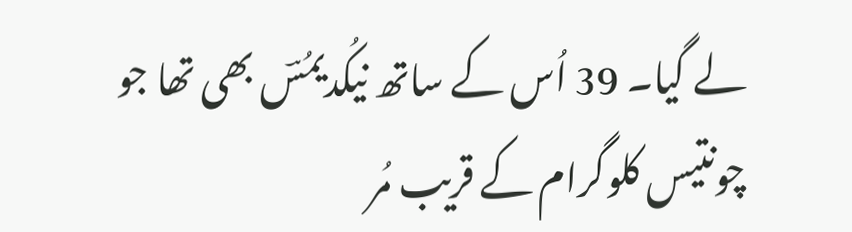لے گیا۔ 39 اُس کے ساتھ نیکُدیمُسؔ بھی تھا جو چونتیس کلوگرام کے قریب مُر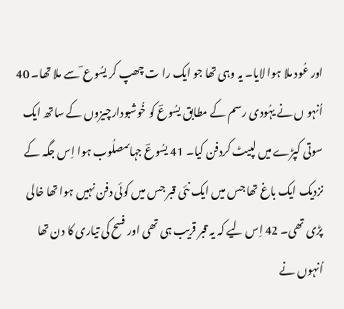اور عُود ملا ہوا لایا۔ یہ وہی تھا جو ایک را ت چھپ کر یسُوع ؔ سے ملا تھا۔ 40 اُنہو ں نے یہُودی رسم کے مطابق یسُوعؔ کو خُوشبودارچیزوں کے ساتھ ایک سوتی کپڑے میں لپیٹ کردفن کیا۔ 41 یسُوعؔ جہاںمصلُوب ہوا اِس جگہ کے نزدیک ایک باغ تھا جس میں ایک نئی قبر جس میں کوئی دفن نہیں ہوا تھا خالی پڑی تھی۔ 42 اِس لیے کہ یہ قبر قریب ہی تھی اور فسح کی تیاری کا دن تھا اُنہوں نے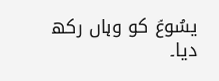یسُوعؔ کو وہاں رکھ دیا۔